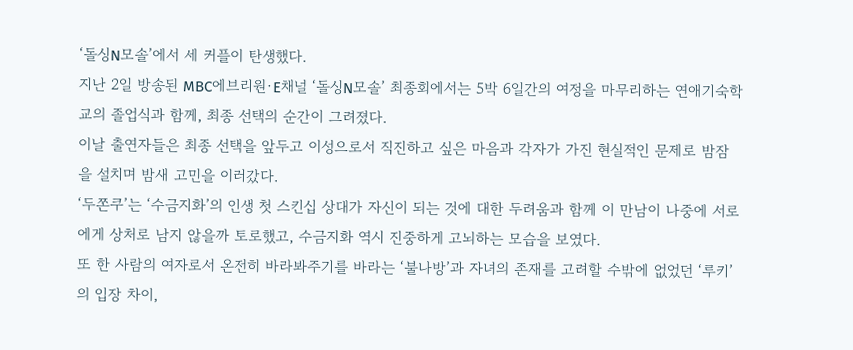‘돌싱N모솔’에서 세 커플이 탄생했다.
지난 2일 방송된 MBC에브리원·E채널 ‘돌싱N모솔’ 최종회에서는 5박 6일간의 여정을 마무리하는 연애기숙학교의 졸업식과 함께, 최종 선택의 순간이 그려졌다.
이날 출연자들은 최종 선택을 앞두고 이성으로서 직진하고 싶은 마음과 각자가 가진 현실적인 문제로 밤잠을 설치며 밤새 고민을 이러갔다.
‘두쫀쿠’는 ‘수금지화’의 인생 첫 스킨십 상대가 자신이 되는 것에 대한 두려움과 함께 이 만남이 나중에 서로에게 상처로 남지 않을까 토로했고, 수금지화 역시 진중하게 고뇌하는 모습을 보였다.
또 한 사람의 여자로서 온전히 바라봐주기를 바라는 ‘불나방’과 자녀의 존재를 고려할 수밖에 없었던 ‘루키’의 입장 차이,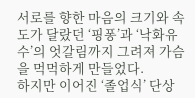서로를 향한 마음의 크기와 속도가 달랐던 ‘핑퐁’과 ‘낙화유수’의 엇갈림까지 그려져 가슴을 먹먹하게 만들었다.
하지만 이어진 ‘졸업식’ 단상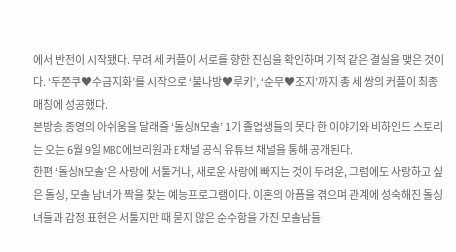에서 반전이 시작됐다. 무려 세 커플이 서로를 향한 진심을 확인하며 기적 같은 결실을 맺은 것이다. ‘두쫀쿠♥수금지화’를 시작으로 ‘불나방♥루키’, ‘순무♥조지’까지 총 세 쌍의 커플이 최종 매칭에 성공했다.
본방송 종영의 아쉬움을 달래줄 ‘돌싱N모솔’ 1기 졸업생들의 못다 한 이야기와 비하인드 스토리는 오는 6월 9일 MBC에브리원과 E채널 공식 유튜브 채널을 통해 공개된다.
한편 ‘돌싱N모솔’은 사랑에 서툴거나, 새로운 사랑에 빠지는 것이 두려운, 그럼에도 사랑하고 싶은 돌싱, 모솔 남녀가 짝을 찾는 예능프로그램이다. 이혼의 아픔을 겪으며 관계에 성숙해진 돌싱녀들과 감정 표현은 서툴지만 때 묻지 않은 순수함을 가진 모솔남들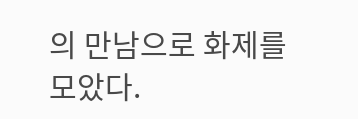의 만남으로 화제를 모았다.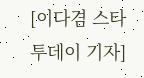[이다겸 스타투데이 기자]